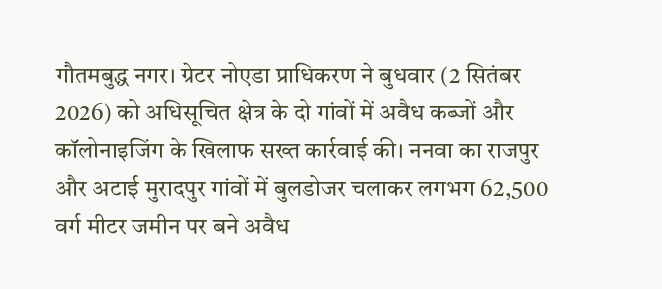गौतमबुद्ध नगर। ग्रेटर नोएडा प्राधिकरण ने बुधवार (2 सितंबर 2026) को अधिसूचित क्षेत्र के दो गांवों में अवैध कब्जों और कॉलोनाइजिंग के खिलाफ सख्त कार्रवाई की। ननवा का राजपुर और अटाई मुरादपुर गांवों में बुलडोजर चलाकर लगभग 62,500 वर्ग मीटर जमीन पर बने अवैध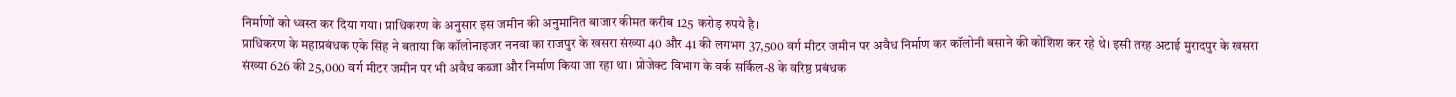निर्माणों को ध्वस्त कर दिया गया। प्राधिकरण के अनुसार इस जमीन की अनुमानित बाजार कीमत करीब 125 करोड़ रुपये है।
प्राधिकरण के महाप्रबंधक एके सिंह ने बताया कि कॉलोनाइजर ननवा का राजपुर के खसरा संख्या 40 और 41 की लगभग 37,500 वर्ग मीटर जमीन पर अवैध निर्माण कर कॉलोनी बसाने की कोशिश कर रहे थे। इसी तरह अटाई मुरादपुर के खसरा संख्या 626 की 25,000 वर्ग मीटर जमीन पर भी अवैध कब्जा और निर्माण किया जा रहा था। प्रोजेक्ट विभाग के वर्क सर्किल-8 के वरिष्ठ प्रबंधक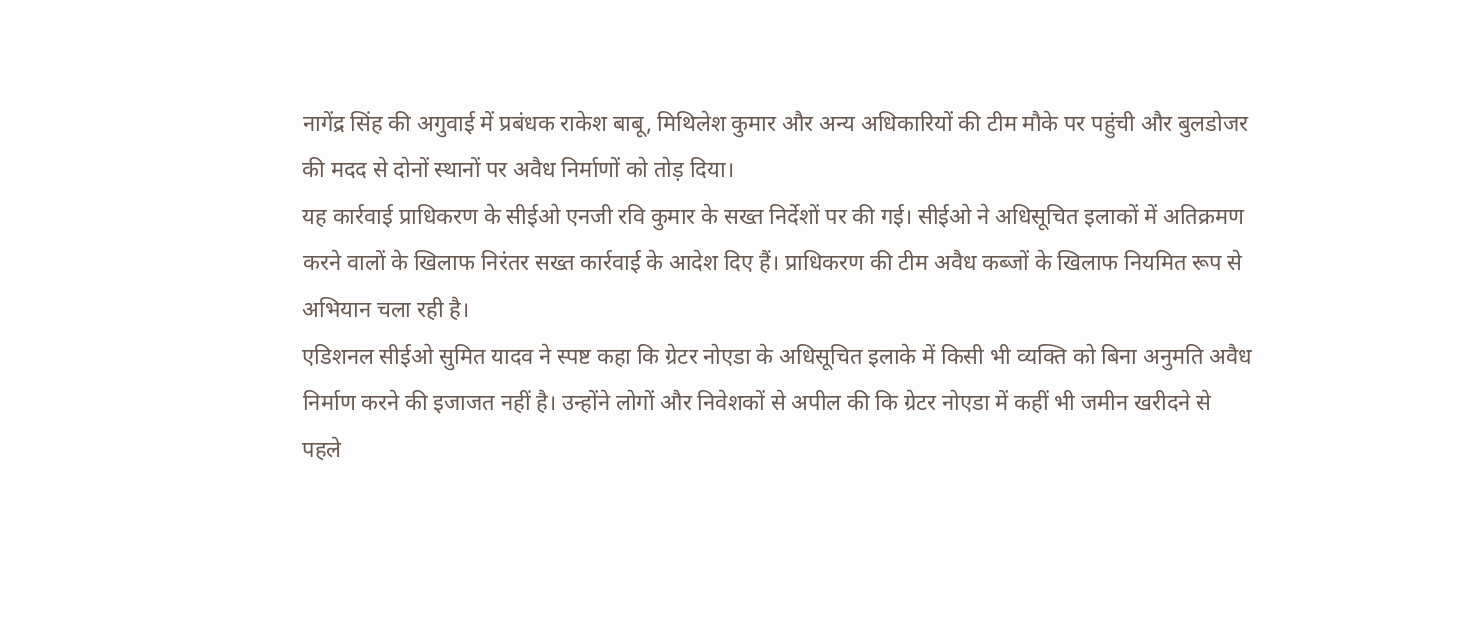नागेंद्र सिंह की अगुवाई में प्रबंधक राकेश बाबू, मिथिलेश कुमार और अन्य अधिकारियों की टीम मौके पर पहुंची और बुलडोजर की मदद से दोनों स्थानों पर अवैध निर्माणों को तोड़ दिया।
यह कार्रवाई प्राधिकरण के सीईओ एनजी रवि कुमार के सख्त निर्देशों पर की गई। सीईओ ने अधिसूचित इलाकों में अतिक्रमण करने वालों के खिलाफ निरंतर सख्त कार्रवाई के आदेश दिए हैं। प्राधिकरण की टीम अवैध कब्जों के खिलाफ नियमित रूप से अभियान चला रही है।
एडिशनल सीईओ सुमित यादव ने स्पष्ट कहा कि ग्रेटर नोएडा के अधिसूचित इलाके में किसी भी व्यक्ति को बिना अनुमति अवैध निर्माण करने की इजाजत नहीं है। उन्होंने लोगों और निवेशकों से अपील की कि ग्रेटर नोएडा में कहीं भी जमीन खरीदने से पहले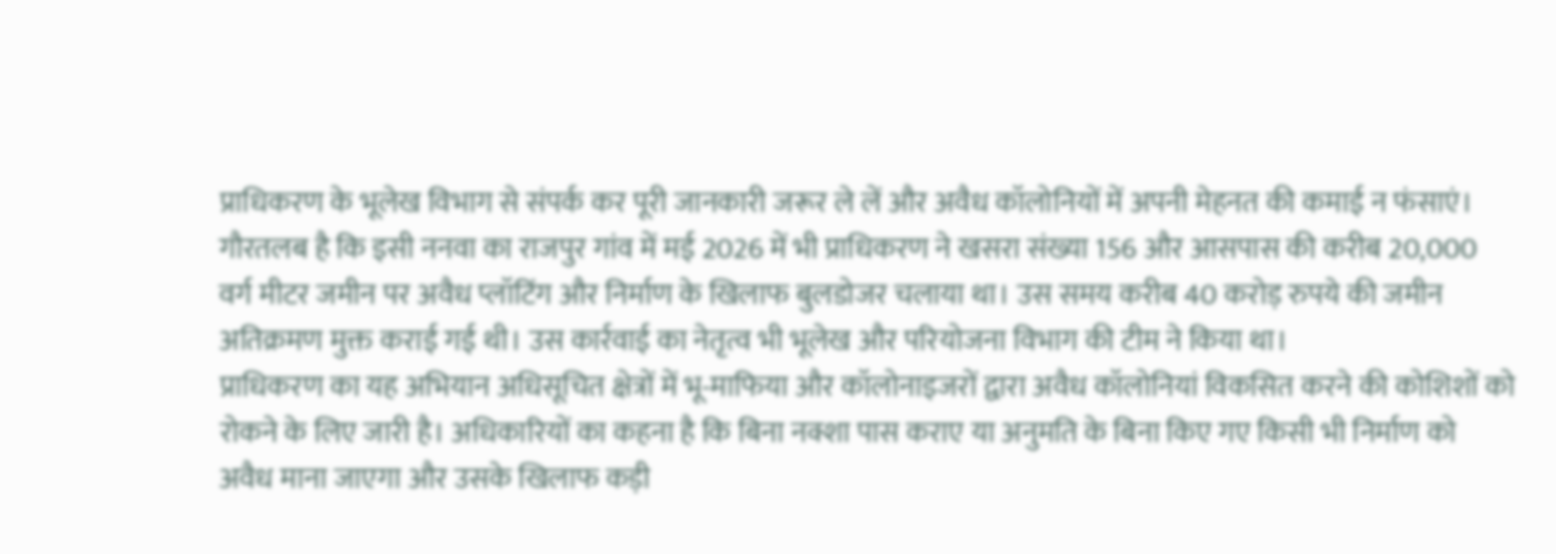प्राधिकरण के भूलेख विभाग से संपर्क कर पूरी जानकारी जरूर ले लें और अवैध कॉलोनियों में अपनी मेहनत की कमाई न फंसाएं।
गौरतलब है कि इसी ननवा का राजपुर गांव में मई 2026 में भी प्राधिकरण ने खसरा संख्या 156 और आसपास की करीब 20,000 वर्ग मीटर जमीन पर अवैध प्लॉटिंग और निर्माण के खिलाफ बुलडोजर चलाया था। उस समय करीब 40 करोड़ रुपये की जमीन अतिक्रमण मुक्त कराई गई थी। उस कार्रवाई का नेतृत्व भी भूलेख और परियोजना विभाग की टीम ने किया था।
प्राधिकरण का यह अभियान अधिसूचित क्षेत्रों में भू-माफिया और कॉलोनाइजरों द्वारा अवैध कॉलोनियां विकसित करने की कोशिशों को रोकने के लिए जारी है। अधिकारियों का कहना है कि बिना नक्शा पास कराए या अनुमति के बिना किए गए किसी भी निर्माण को अवैध माना जाएगा और उसके खिलाफ कड़ी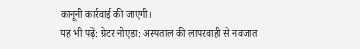कानूनी कार्रवाई की जाएगी।
यह भी पढ़ें: ग्रेटर नोएडा: अस्पताल की लापरवाही से नवजात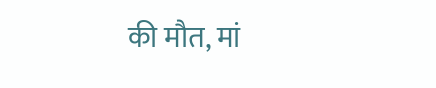की मौत, मां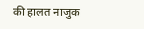की हालत नाजुक